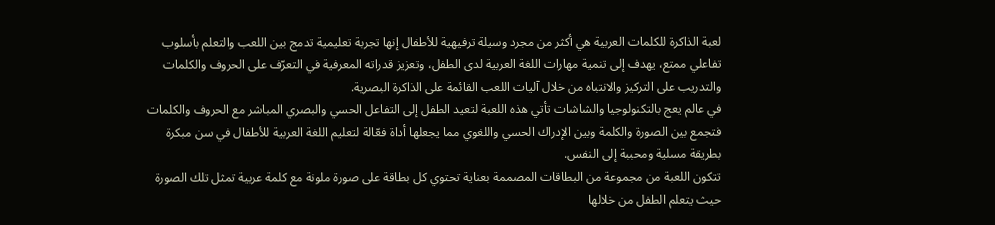لعبة الذاكرة للكلمات العربية هي أكثر من مجرد وسيلة ترفيهية للأطفال إنها تجربة تعليمية تدمج بين اللعب والتعلم بأسلوب تفاعلي ممتع، يهدف إلى تنمية مهارات اللغة العربية لدى الطفل، وتعزيز قدراته المعرفية في التعرّف على الحروف والكلمات والتدريب على التركيز والانتباه من خلال آليات اللعب القائمة على الذاكرة البصرية.
في عالم يعج بالتكنولوجيا والشاشات تأتي هذه اللعبة لتعيد الطفل إلى التفاعل الحسي والبصري المباشر مع الحروف والكلمات فتجمع بين الصورة والكلمة وبين الإدراك الحسي واللغوي مما يجعلها أداة فعّالة لتعليم اللغة العربية للأطفال في سن مبكرة بطريقة مسلية ومحببة إلى النفس.
تتكون اللعبة من مجموعة من البطاقات المصممة بعناية تحتوي كل بطاقة على صورة ملونة مع كلمة عربية تمثل تلك الصورة حيث يتعلم الطفل من خلالها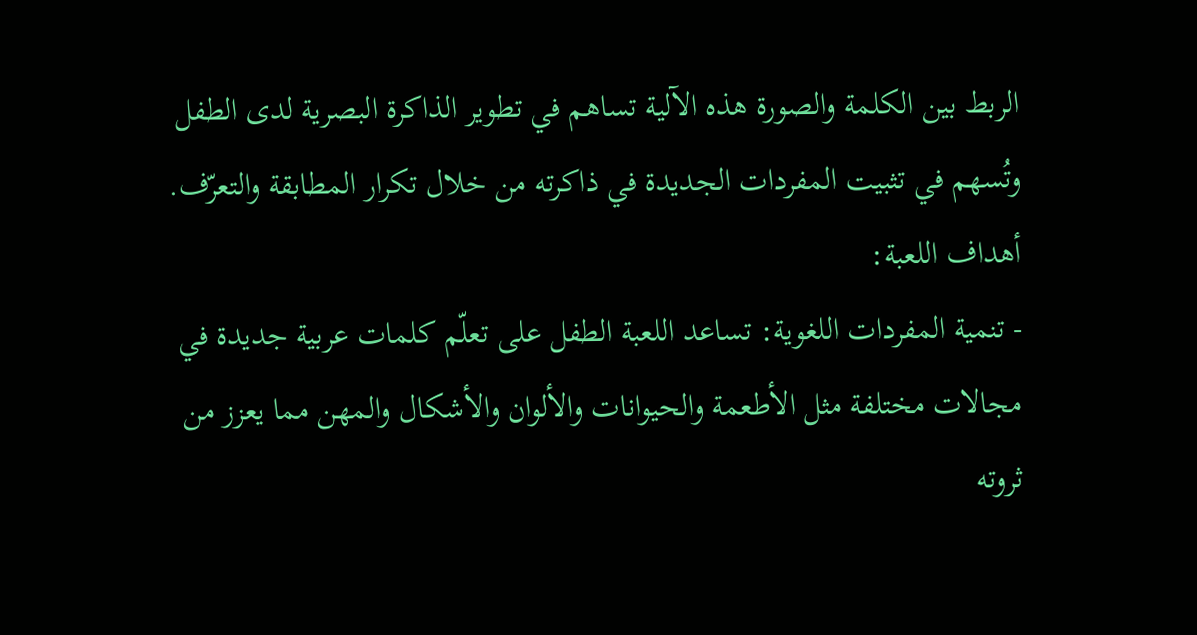الربط بين الكلمة والصورة هذه الآلية تساهم في تطوير الذاكرة البصرية لدى الطفل وتُسهم في تثبيت المفردات الجديدة في ذاكرته من خلال تكرار المطابقة والتعرّف.
أهداف اللعبة:
- تنمية المفردات اللغوية: تساعد اللعبة الطفل على تعلّم كلمات عربية جديدة في مجالات مختلفة مثل الأطعمة والحيوانات والألوان والأشكال والمهن مما يعزز من ثروته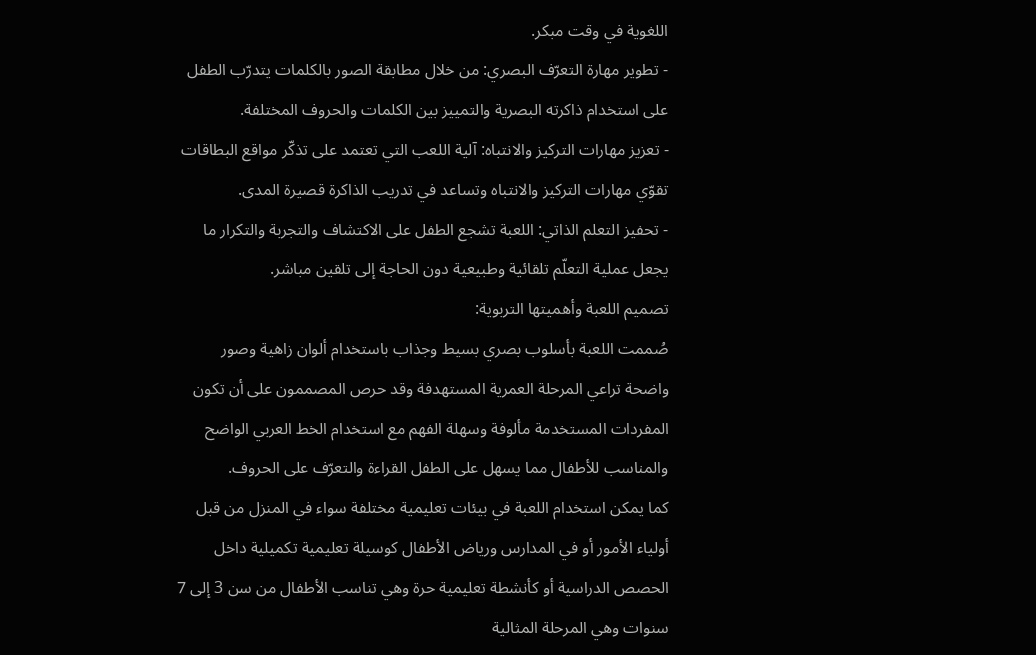اللغوية في وقت مبكر.
- تطوير مهارة التعرّف البصري: من خلال مطابقة الصور بالكلمات يتدرّب الطفل على استخدام ذاكرته البصرية والتمييز بين الكلمات والحروف المختلفة.
- تعزيز مهارات التركيز والانتباه: آلية اللعب التي تعتمد على تذكّر مواقع البطاقات تقوّي مهارات التركيز والانتباه وتساعد في تدريب الذاكرة قصيرة المدى.
- تحفيز التعلم الذاتي: اللعبة تشجع الطفل على الاكتشاف والتجربة والتكرار ما يجعل عملية التعلّم تلقائية وطبيعية دون الحاجة إلى تلقين مباشر.
تصميم اللعبة وأهميتها التربوية:
صُممت اللعبة بأسلوب بصري بسيط وجذاب باستخدام ألوان زاهية وصور واضحة تراعي المرحلة العمرية المستهدفة وقد حرص المصممون على أن تكون المفردات المستخدمة مألوفة وسهلة الفهم مع استخدام الخط العربي الواضح والمناسب للأطفال مما يسهل على الطفل القراءة والتعرّف على الحروف.
كما يمكن استخدام اللعبة في بيئات تعليمية مختلفة سواء في المنزل من قبل أولياء الأمور أو في المدارس ورياض الأطفال كوسيلة تعليمية تكميلية داخل الحصص الدراسية أو كأنشطة تعليمية حرة وهي تناسب الأطفال من سن 3 إلى 7 سنوات وهي المرحلة المثالية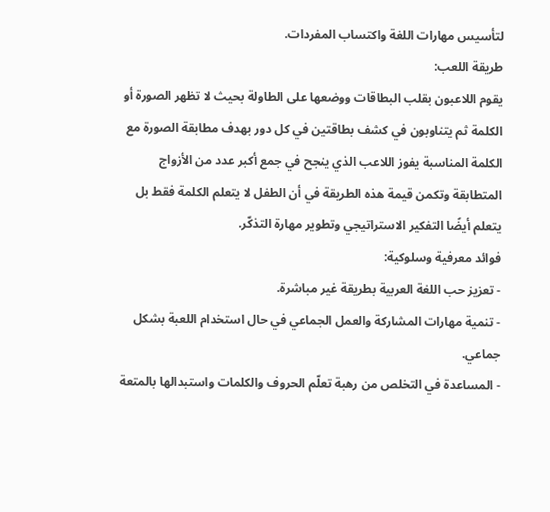لتأسيس مهارات اللغة واكتساب المفردات.
طريقة اللعب:
يقوم اللاعبون بقلب البطاقات ووضعها على الطاولة بحيث لا تظهر الصورة أو الكلمة ثم يتناوبون في كشف بطاقتين في كل دور بهدف مطابقة الصورة مع الكلمة المناسبة يفوز اللاعب الذي ينجح في جمع أكبر عدد من الأزواج المتطابقة وتكمن قيمة هذه الطريقة في أن الطفل لا يتعلم الكلمة فقط بل يتعلم أيضًا التفكير الاستراتيجي وتطوير مهارة التذكّر.
فوائد معرفية وسلوكية:
- تعزيز حب اللغة العربية بطريقة غير مباشرة.
- تنمية مهارات المشاركة والعمل الجماعي في حال استخدام اللعبة بشكل جماعي.
- المساعدة في التخلص من رهبة تعلّم الحروف والكلمات واستبدالها بالمتعة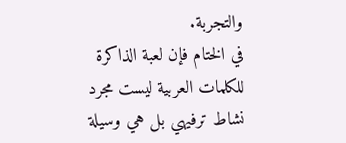والتجربة.
في الختام فإن لعبة الذاكرة للكلمات العربية ليست مجرد نشاط ترفيهي بل هي وسيلة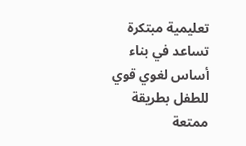تعليمية مبتكرة تساعد في بناء أساس لغوي قوي للطفل بطريقة ممتعة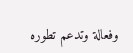وفعالة وتدعم تطوره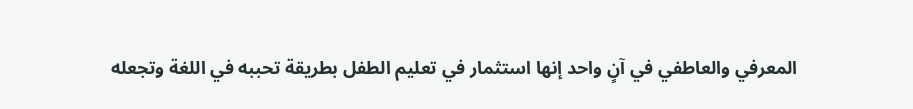المعرفي والعاطفي في آنٍ واحد إنها استثمار في تعليم الطفل بطريقة تحببه في اللغة وتجعله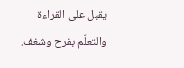يقبل على القراءة والتعلّم بفرح وشغف.